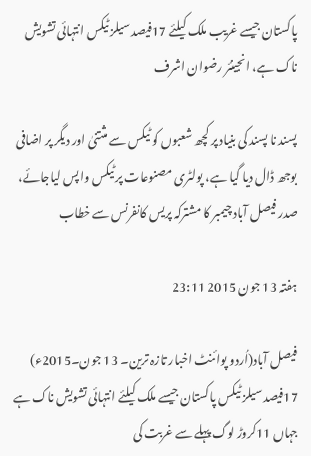پاکستان جیسے غریب ملک کیلئے 17فیصد سیلز ٹیکس انتہائی تشویش ناک ہے، انجینئر رضوان اشرف

پسند نا پسند کی بنیاد پر کچھ شعبوں کو ٹیکس سے مثتنیٰ اور دیگر پر اضافی بوجھ ڈال دیا گیا ہے، پولٹری مصنوعات پر ٹیکس واپس لیاجائے، صدر فیصل آباد چیمبر کا مشترکہ پریس کانفرنس سے خطاب

ہفتہ 13 جون 2015 23:11

فیصل آباد(اُردو پوائنٹ اخبار تازہ ترین۔ 13 جون۔2015ء) 17فیصد سیلز ٹیکس پاکستان جیسے ملک کیلئے انتہائی تشویش ناک ہے جہاں 11کروڑ لوگ پہلے سے غربت کی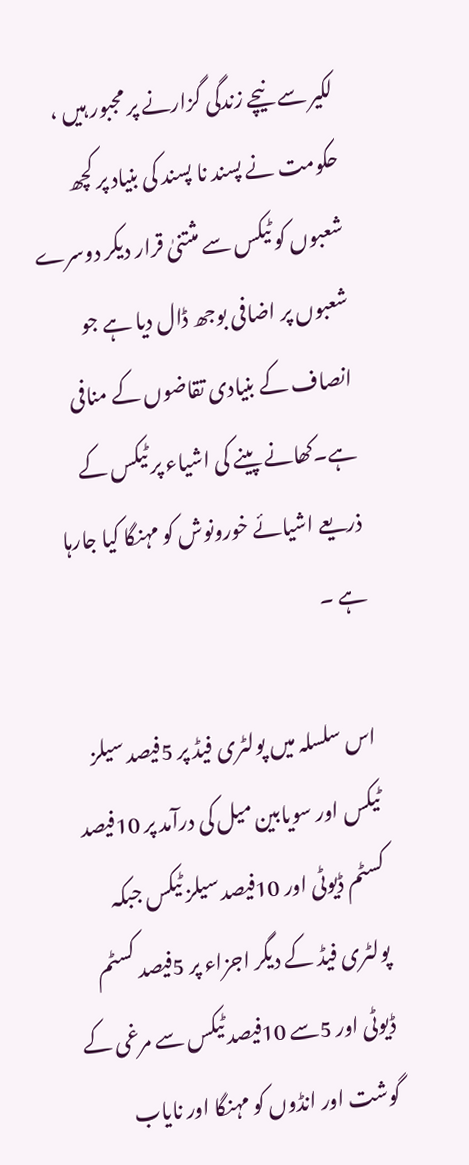لکیر سے نیچے زندگی گزارنے پر مجبور ہیں ، حکومت نے پسند نا پسند کی بنیاد پر کچھ شعبوں کو ٹیکس سے مثتنیٰ قرار دیکر دوسرے شعبوں پر اضافی بوجھ ڈال دیا ہے جو انصاف کے بنیادی تقاضوں کے منافی ہے۔کھانے پینے کی اشیاء پر ٹیکس کے ذریعے اشیائے خورونوش کو مہنگا کیا جارہا ہے ۔

اس سلسلہ میں پولٹری فیڈ پر 5فیصد سیلز ٹیکس اور سویابین میل کی درآمد پر 10فیصد کسٹم ڈیوٹی اور 10فیصد سیلز ٹیکس جبکہ پولٹری فیڈ کے دیگر اجزاء پر 5فیصد کسٹم ڈیوٹی اور 5سے 10فیصد ٹیکس سے مرغی کے گوشت اور انڈوں کو مہنگا اور نایاب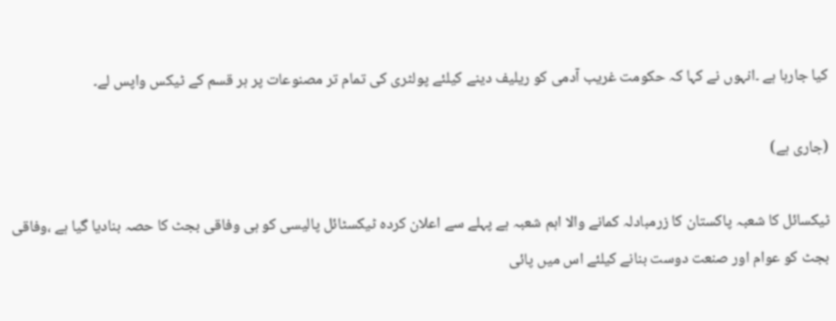کیا جارہا ہے ۔انہوں نے کہا کہ حکومت غریب آدمی کو ریلیف دینے کیلئے پولٹری کی تمام تر مصنوعات پر ہر قسم کے ٹیکس واپس لے۔

(جاری ہے)

ٹیکسائل کا شعبہ پاکستان کا زرمبادلہ کمانے والا اہم شعبہ ہے پہلے سے اعلان کردہ ٹیکسٹائل پالیسی کو ہی وفاقی بجٹ کا حصہ بنادیا گیا ہے ،وفاقی بجٹ کو عوام اور صنعت دوست بنانے کیلئے اس میں پائی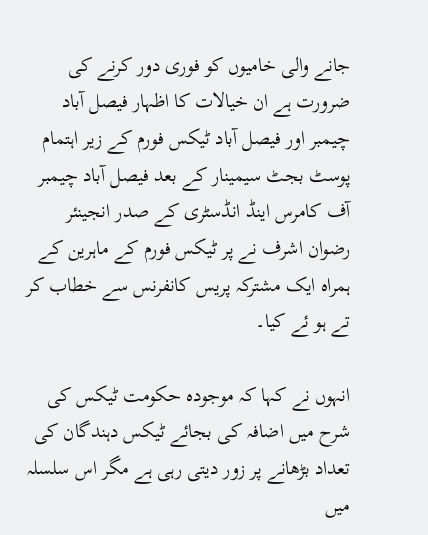جانے والی خامیوں کو فوری دور کرنے کی ضرورت ہے ان خیالات کا اظہار فیصل آباد چیمبر اور فیصل آباد ٹیکس فورم کے زیر اہتمام پوسٹ بجٹ سیمینار کے بعد فیصل آباد چیمبر آف کامرس اینڈ انڈسٹری کے صدر انجینئر رضوان اشرف نے پر ٹیکس فورم کے ماہرین کے ہمراہ ایک مشترکہ پریس کانفرنس سے خطاب کر تے ہو ئے کیا۔

انہوں نے کہا کہ موجودہ حکومت ٹیکس کی شرح میں اضافہ کی بجائے ٹیکس دہندگان کی تعداد بڑھانے پر زور دیتی رہی ہے مگر اس سلسلہ میں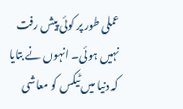عملی طور پر کوئی پیش رفت نہیں ہوئی۔ انہوں نے بتایا کہ دنیا میں ٹیکس کو معاشی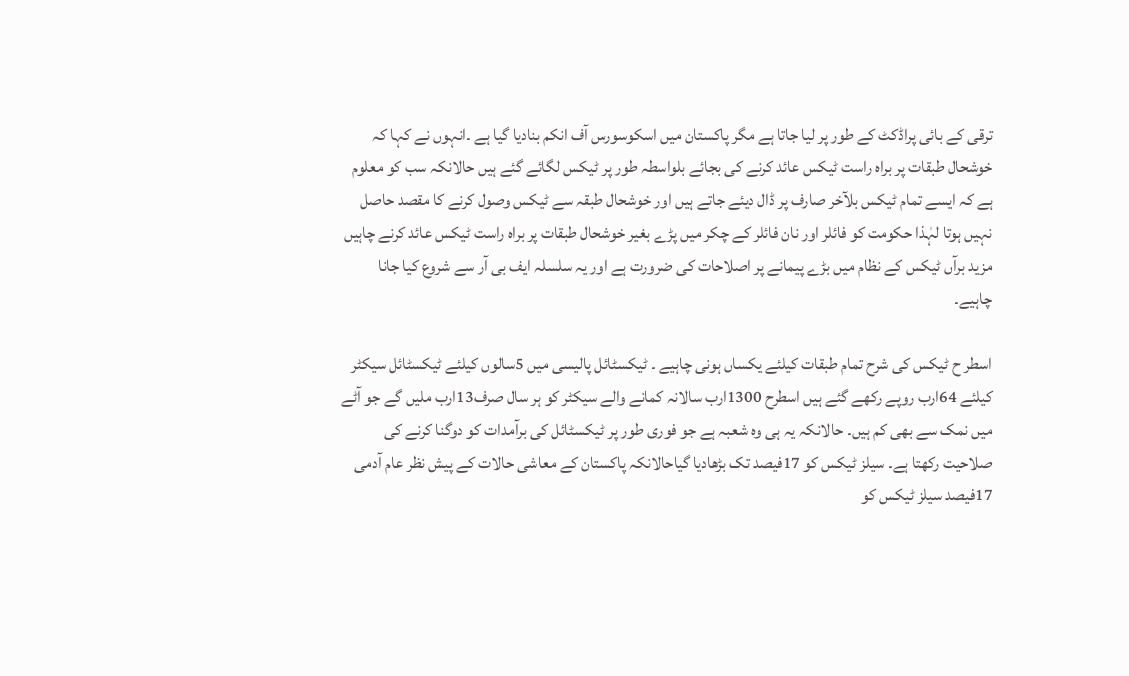ترقی کے بائی پراڈکٹ کے طور پر لیا جاتا ہے مگر پاکستان میں اسکوسورس آف انکم بنادیا گیا ہے ۔انہوں نے کہا کہ خوشحال طبقات پر براہ راست ٹیکس عائد کرنے کی بجائے بلواسطہ طور پر ٹیکس لگائے گئے ہیں حالانکہ سب کو معلوم ہے کہ ایسے تمام ٹیکس بلآخر صارف پر ڈال دیئے جاتے ہیں اور خوشحال طبقہ سے ٹیکس وصول کرنے کا مقصد حاصل نہیں ہوتا لہٰذا حکومت کو فائلر اور نان فائلر کے چکر میں پڑے بغیر خوشحال طبقات پر براہ راست ٹیکس عائد کرنے چاہیں مزید برآں ٹیکس کے نظام میں بڑے پیمانے پر اصلاحات کی ضرورت ہے اور یہ سلسلہ ایف بی آر سے شروع کیا جانا چاہیے۔

اسطر ح ٹیکس کی شرح تمام طبقات کیلئے یکساں ہونی چاہیے ۔ ٹیکسٹائل پالیسی میں 5سالوں کیلئے ٹیکسٹائل سیکٹر کیلئے 64ارب روپے رکھے گئے ہیں اسطرح 1300ارب سالانہ کمانے والے سیکٹر کو ہر سال صرف13ارب ملیں گے جو آٹے میں نمک سے بھی کم ہیں۔ حالانکہ یہ ہی وہ شعبہ ہے جو فوری طور پر ٹیکسٹائل کی برآمدات کو دوگنا کرنے کی صلاحیت رکھتا ہے۔ سیلز ٹیکس کو 17فیصد تک بڑھادیا گیاحالانکہ پاکستان کے معاشی حالات کے پیش نظر عام آدمی 17فیصد سیلز ٹیکس کو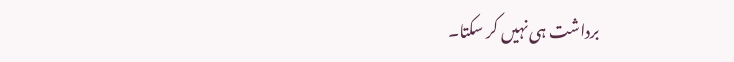برداشت ہی نہیں کر سکتا۔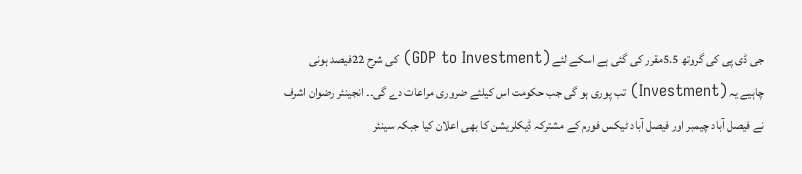جی ڈی پی کی گروتھ 5.5مقرر کی گئی ہے اسکے لئے (GDP to Investment) کی شرح 22فیصد ہونی چاہیے یہ (Investment) تب پوری ہو گی جب حکومت اس کیلئے ضروری مراعات دے گی۔۔ انجینئر رضوان اشرف نے فیصل آباد چیمبر اور فیصل آباد ٹیکس فورم کے مشترکہ ڈیکلریشن کا بھی اعلان کیا جبکہ سینئر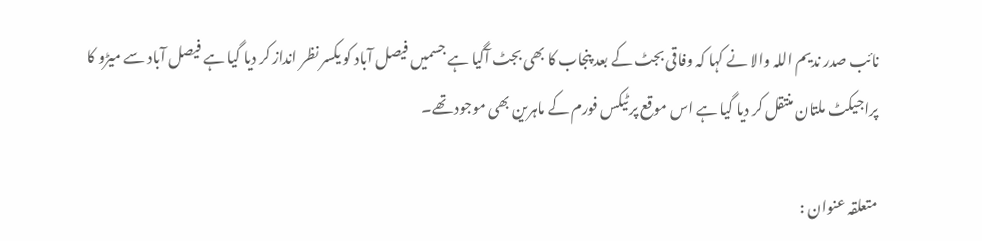نائب صدر ندیم اللہ والا نے کہا کہ وفاقی بجٹ کے بعد پنجاب کا بھی بجٹ آگیا ہے جسمیں فیصل آباد کو یکسر نظر انداز کر دیا گیا ہے فیصل آباد سے میڑو کا پراجیکٹ ملتان منتقل کر دیا گیا ہے اس موقع پر ٹیکس فورم کے ماہرین بھی موجود تھے۔

متعلقہ عنوان :